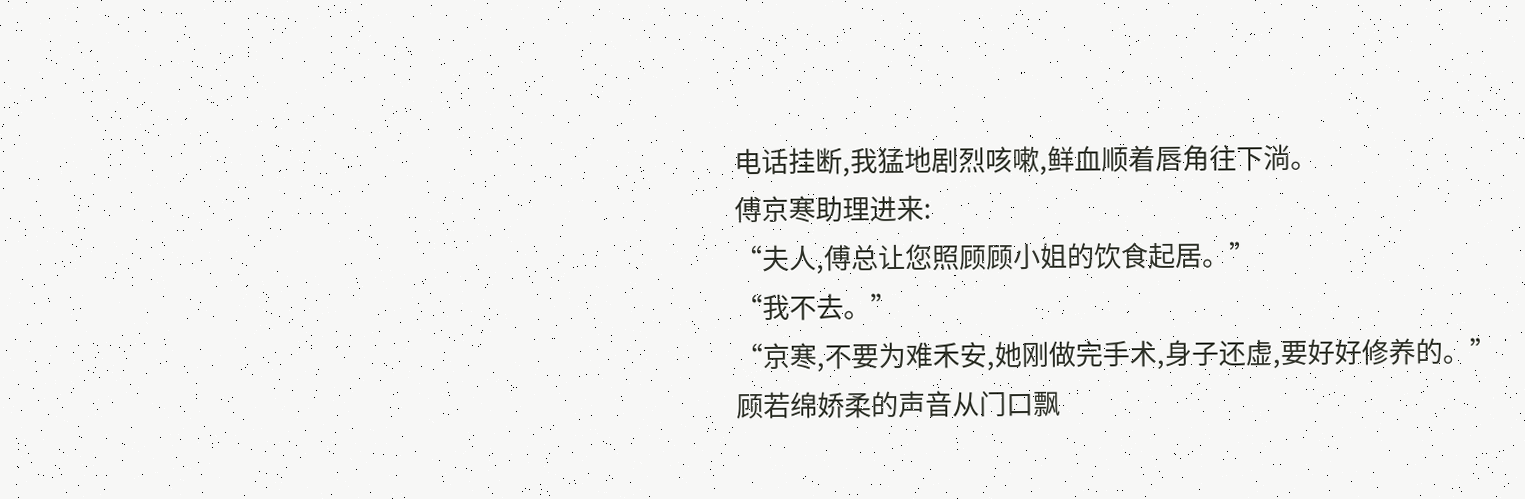电话挂断,我猛地剧烈咳嗽,鲜血顺着唇角往下淌。
傅京寒助理进来:
“夫人,傅总让您照顾顾小姐的饮食起居。”
“我不去。”
“京寒,不要为难禾安,她刚做完手术,身子还虚,要好好修养的。”
顾若绵娇柔的声音从门口飘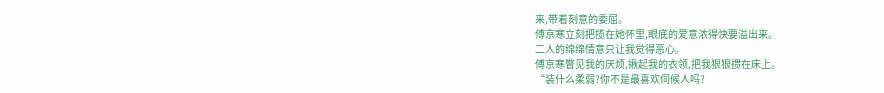来,带着刻意的委屈。
傅京寒立刻把揽在她怀里,眼底的爱意浓得快要溢出来。
二人的绵绵情意只让我觉得恶心。
傅京寒瞥见我的厌烦,揪起我的衣领,把我狠狠掼在床上。
“装什么柔弱?你不是最喜欢伺候人吗?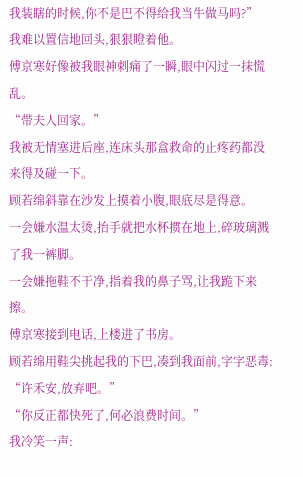我装瞎的时候,你不是巴不得给我当牛做马吗?”
我难以置信地回头,狠狠瞪着他。
傅京寒好像被我眼神刺痛了一瞬,眼中闪过一抹慌乱。
“带夫人回家。”
我被无情塞进后座,连床头那盒救命的止疼药都没来得及碰一下。
顾若绵斜靠在沙发上摸着小腹,眼底尽是得意。
一会嫌水温太烫,抬手就把水杯掼在地上,碎玻璃溅了我一裤脚。
一会嫌拖鞋不干净,指着我的鼻子骂,让我跪下来擦。
傅京寒接到电话,上楼进了书房。
顾若绵用鞋尖挑起我的下巴,凑到我面前,字字恶毒:
“许禾安,放弃吧。”
“你反正都快死了,何必浪费时间。”
我冷笑一声: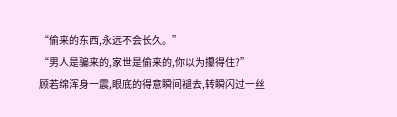“偷来的东西,永远不会长久。”
“男人是骗来的,家世是偷来的,你以为攥得住?”
顾若绵浑身一震,眼底的得意瞬间褪去,转瞬闪过一丝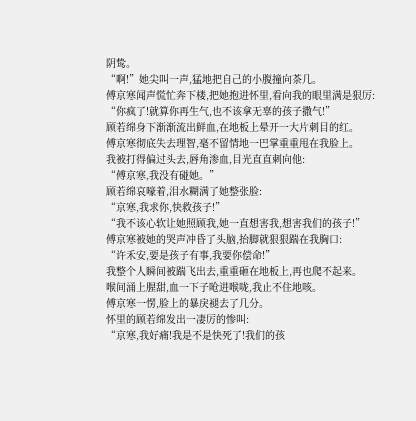阴鸷。
“啊!”她尖叫一声,猛地把自己的小腹撞向茶几。
傅京寒闻声慌忙奔下楼,把她抱进怀里,看向我的眼里满是狠厉:
“你疯了!就算你再生气,也不该拿无辜的孩子撒气!”
顾若绵身下渐渐流出鲜血,在地板上晕开一大片刺目的红。
傅京寒彻底失去理智,毫不留情地一巴掌重重甩在我脸上。
我被打得偏过头去,唇角渗血,目光直直刺向他:
“傅京寒,我没有碰她。”
顾若绵哀嚎着,泪水糊满了她整张脸:
“京寒,我求你,快救孩子!”
“我不该心软让她照顾我,她一直想害我,想害我们的孩子!”
傅京寒被她的哭声冲昏了头脑,抬脚就狠狠踹在我胸口:
“许禾安,要是孩子有事,我要你偿命!”
我整个人瞬间被踹飞出去,重重砸在地板上,再也爬不起来。
喉间涌上腥甜,血一下子呛进喉咙,我止不住地咳。
傅京寒一愣,脸上的暴戾褪去了几分。
怀里的顾若绵发出一凄厉的惨叫:
“京寒,我好痛!我是不是快死了!我们的孩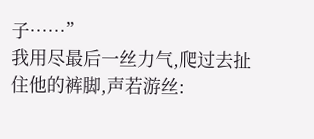子……”
我用尽最后一丝力气,爬过去扯住他的裤脚,声若游丝: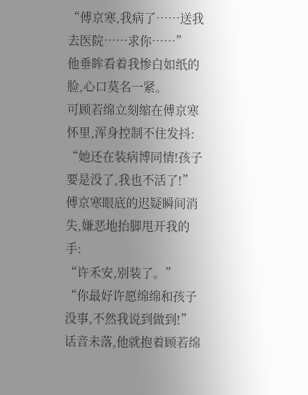“傅京寒,我病了……送我去医院……求你……”
他垂眸看着我惨白如纸的脸,心口莫名一紧。
可顾若绵立刻缩在傅京寒怀里,浑身控制不住发抖:
“她还在装病博同情!孩子要是没了,我也不活了!”
傅京寒眼底的迟疑瞬间消失,嫌恶地抬脚甩开我的手:
“许禾安,别装了。”
“你最好许愿绵绵和孩子没事,不然我说到做到!”
话音未落,他就抱着顾若绵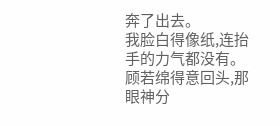奔了出去。
我脸白得像纸,连抬手的力气都没有。
顾若绵得意回头,那眼神分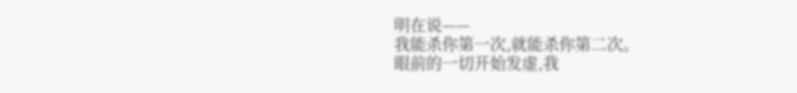明在说——
我能杀你第一次,就能杀你第二次。
眼前的一切开始发虚,我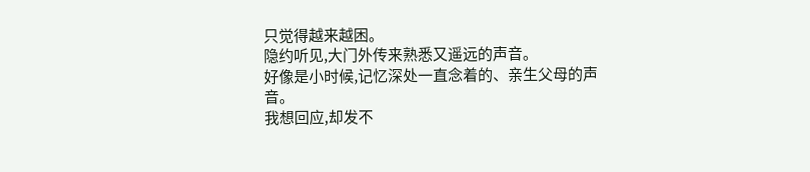只觉得越来越困。
隐约听见,大门外传来熟悉又遥远的声音。
好像是小时候,记忆深处一直念着的、亲生父母的声音。
我想回应,却发不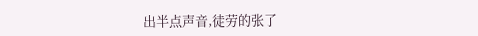出半点声音,徒劳的张了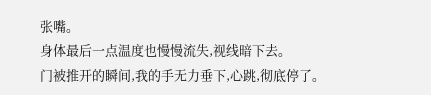张嘴。
身体最后一点温度也慢慢流失,视线暗下去。
门被推开的瞬间,我的手无力垂下,心跳,彻底停了。